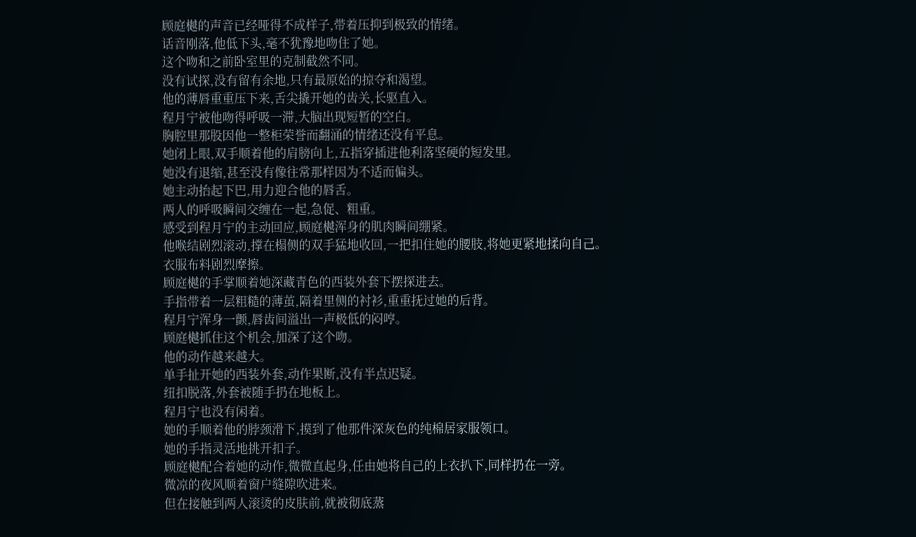顾庭樾的声音已经哑得不成样子,带着压抑到极致的情绪。
话音刚落,他低下头,毫不犹豫地吻住了她。
这个吻和之前卧室里的克制截然不同。
没有试探,没有留有余地,只有最原始的掠夺和渴望。
他的薄唇重重压下来,舌尖撬开她的齿关,长驱直入。
程月宁被他吻得呼吸一滞,大脑出现短暂的空白。
胸腔里那股因他一整柜荣誉而翻涌的情绪还没有平息。
她闭上眼,双手顺着他的肩膀向上,五指穿插进他利落坚硬的短发里。
她没有退缩,甚至没有像往常那样因为不适而偏头。
她主动抬起下巴,用力迎合他的唇舌。
两人的呼吸瞬间交缠在一起,急促、粗重。
感受到程月宁的主动回应,顾庭樾浑身的肌肉瞬间绷紧。
他喉结剧烈滚动,撑在榻侧的双手猛地收回,一把扣住她的腰肢,将她更紧地揉向自己。
衣服布料剧烈摩擦。
顾庭樾的手掌顺着她深藏青色的西装外套下摆探进去。
手指带着一层粗糙的薄茧,隔着里侧的衬衫,重重抚过她的后背。
程月宁浑身一颤,唇齿间溢出一声极低的闷哼。
顾庭樾抓住这个机会,加深了这个吻。
他的动作越来越大。
单手扯开她的西装外套,动作果断,没有半点迟疑。
纽扣脱落,外套被随手扔在地板上。
程月宁也没有闲着。
她的手顺着他的脖颈滑下,摸到了他那件深灰色的纯棉居家服领口。
她的手指灵活地挑开扣子。
顾庭樾配合着她的动作,微微直起身,任由她将自己的上衣扒下,同样扔在一旁。
微凉的夜风顺着窗户缝隙吹进来。
但在接触到两人滚烫的皮肤前,就被彻底蒸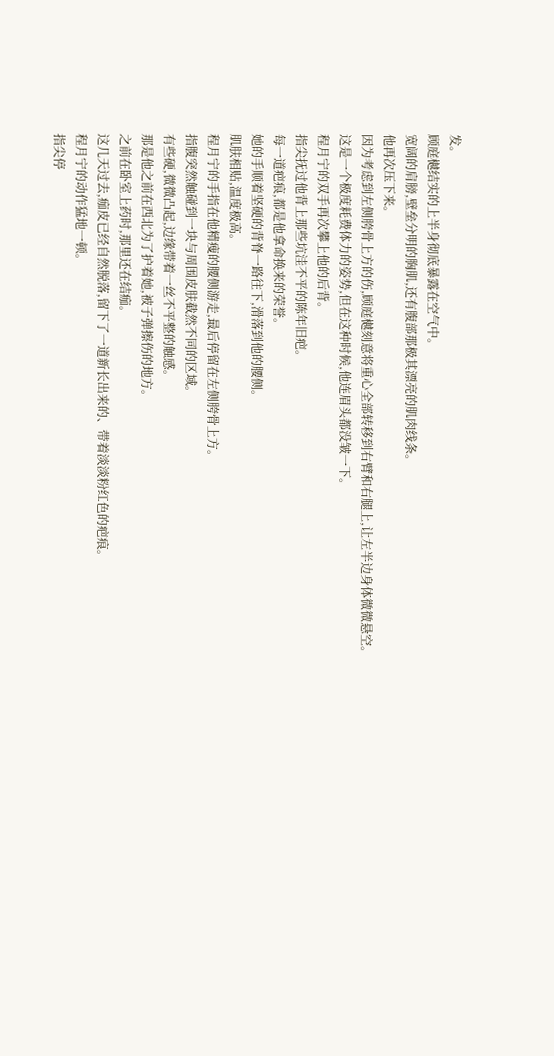发。
顾庭樾结实的上半身彻底暴露在空气中。
宽阔的肩膀,壁垒分明的胸肌,还有腹部那极其漂亮的肌肉线条。
他再次压下来。
因为考虑到左侧胯骨上方的伤,顾庭樾刻意将重心全部转移到右臂和右腿上,让左半边身体微微悬空。
这是一个极度耗费体力的姿势,但在这种时候,他连眉头都没皱一下。
程月宁的双手再次攀上他的后背。
指尖抚过他背上那些坑洼不平的陈年旧疤。
每一道疤痕,都是他拿命换来的荣誉。
她的手顺着坚硬的背脊一路往下,滑落到他的腰侧。
肌肤相贴,温度极高。
程月宁的手指在他精瘦的腰侧游走,最后停留在左侧胯骨上方。
指腹突然触碰到一块与周围皮肤截然不同的区域。
有些硬,微微凸起,边缘带着一丝不平整的触感。
那是他之前在西北为了护着她,被子弹擦伤的地方。
之前在卧室上药时,那里还在结痂。
这几天过去,痂皮已经自然脱落,留下了一道新长出来的、带着淡淡粉红色的疤痕。
程月宁的动作猛地一顿。
指尖停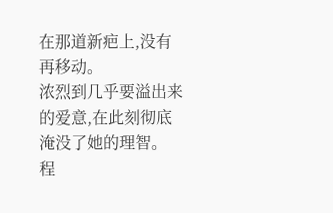在那道新疤上,没有再移动。
浓烈到几乎要溢出来的爱意,在此刻彻底淹没了她的理智。
程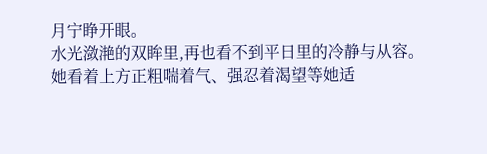月宁睁开眼。
水光潋滟的双眸里,再也看不到平日里的冷静与从容。
她看着上方正粗喘着气、强忍着渴望等她适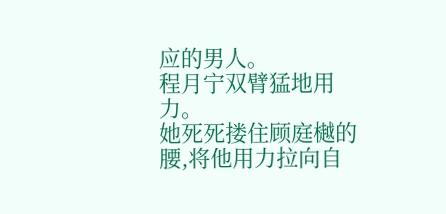应的男人。
程月宁双臂猛地用力。
她死死搂住顾庭樾的腰,将他用力拉向自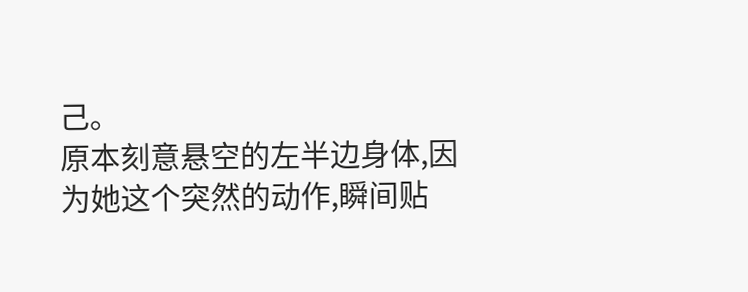己。
原本刻意悬空的左半边身体,因为她这个突然的动作,瞬间贴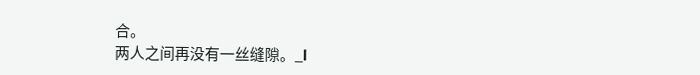合。
两人之间再没有一丝缝隙。_l